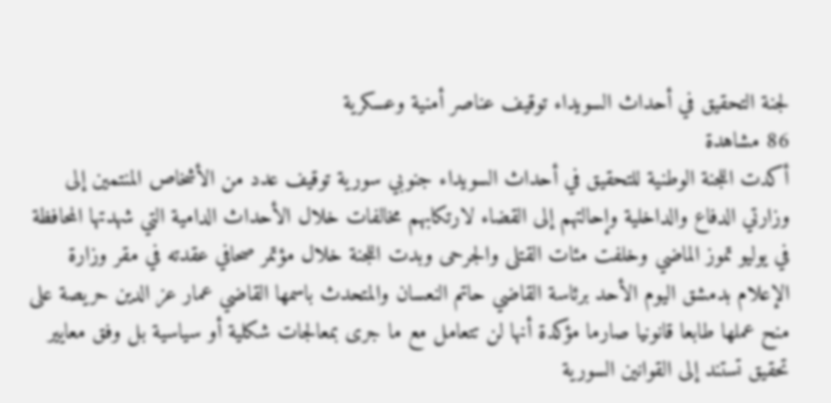لجنة التحقيق في أحداث السويداء توقيف عناصر أمنية وعسكرية
86 مشاهدة
أكدت اللجنة الوطنية للتحقيق في أحداث السويداء جنوبي سورية توقيف عدد من الأشخاص المنتمين إلى وزارتي الدفاع والداخلية وإحالتهم إلى القضاء لارتكابهم مخالفات خلال الأحداث الدامية التي شهدتها المحافظة في يوليو تموز الماضي وخلفت مئات القتلى والجرحى وبدت اللجنة خلال مؤتمر صحافي عقدته في مقر وزارة الإعلام بدمشق اليوم الأحد برئاسة القاضي حاتم النعسان والمتحدث باسمها القاضي عمار عز الدين حريصة على منح عملها طابعا قانونيا صارما مؤكدة أنها لن تتعامل مع ما جرى بمعالجات شكلية أو سياسية بل وفق معايير تحقيق تستند إلى القوانين السورية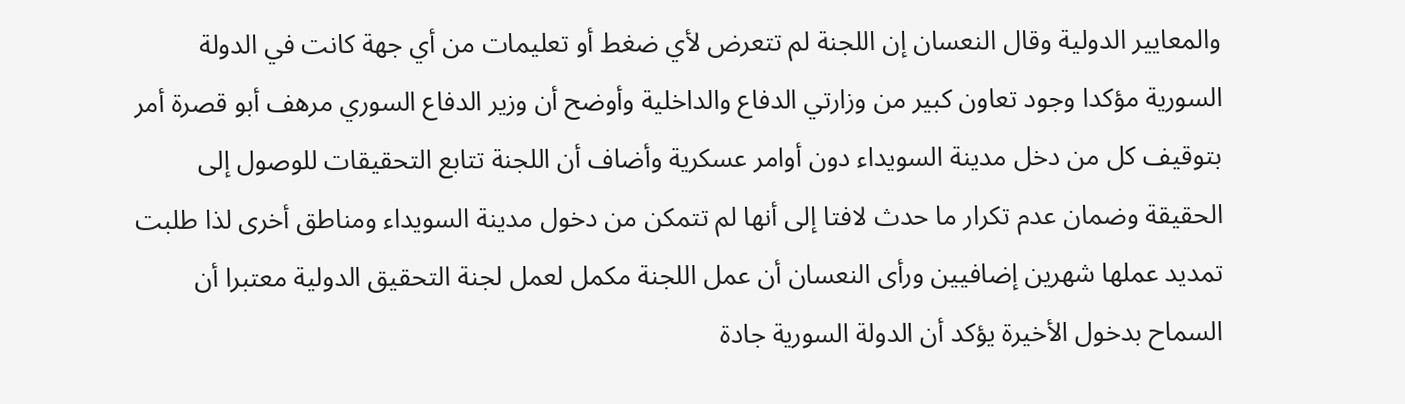والمعايير الدولية وقال النعسان إن اللجنة لم تتعرض لأي ضغط أو تعليمات من أي جهة كانت في الدولة السورية مؤكدا وجود تعاون كبير من وزارتي الدفاع والداخلية وأوضح أن وزير الدفاع السوري مرهف أبو قصرة أمر بتوقيف كل من دخل مدينة السويداء دون أوامر عسكرية وأضاف أن اللجنة تتابع التحقيقات للوصول إلى الحقيقة وضمان عدم تكرار ما حدث لافتا إلى أنها لم تتمكن من دخول مدينة السويداء ومناطق أخرى لذا طلبت تمديد عملها شهرين إضافيين ورأى النعسان أن عمل اللجنة مكمل لعمل لجنة التحقيق الدولية معتبرا أن السماح بدخول الأخيرة يؤكد أن الدولة السورية جادة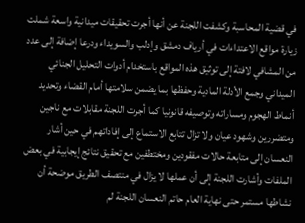في قضية المحاسبة وكشفت اللجنة عن أنها أجرت تحقيقات ميدانية واسعة شملت زيارة مواقع الاعتداءات في أرياف دمشق وإدلب والسويداء ودرعا إضافة إلى عدد من المشافي لافتة إلى توثيق هذه المواقع باستخدام أدوات التحليل الجنائي الميداني وجمع الأدلة المادية وحفظها بما يضمن سلامتها أمام القضاء وتحديد أنماط الهجوم ومساراته وتوصيفه قانونيا كما أجرت اللجنة مقابلات مع ناجين ومتضررين وشهود عيان ولا تزال تتابع الاستماع إلى إفاداتهم في حين أشار النعسان إلى متابعة حالات مفقودين ومختطفين مع تحقيق نتائج إيجابية في بعض الملفات وأشارت اللجنة إلى أن عملها لا يزال في منتصف الطريق موضحة أن نشاطها مستمر حتى نهاية العام حاتم النعسان اللجنة لم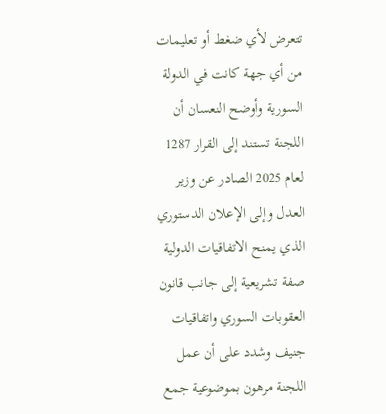تتعرض لأي ضغط أو تعليمات من أي جهة كانت في الدولة السورية وأوضح النعسان أن اللجنة تستند إلى القرار 1287 لعام 2025 الصادر عن وزير العدل وإلى الإعلان الدستوري الذي يمنح الاتفاقيات الدولية صفة تشريعية إلى جانب قانون العقوبات السوري واتفاقيات جنيف وشدد على أن عمل اللجنة مرهون بموضوعية جمع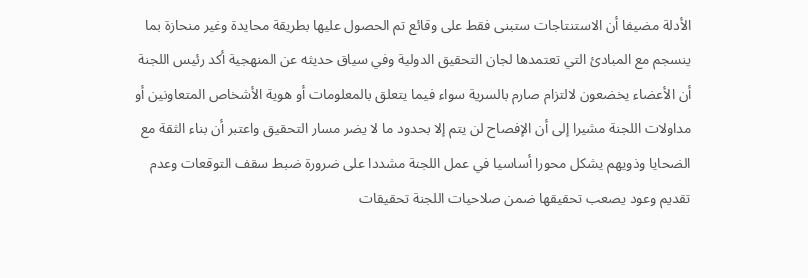الأدلة مضيفا أن الاستنتاجات ستبنى فقط على وقائع تم الحصول عليها بطريقة محايدة وغير منحازة بما ينسجم مع المبادئ التي تعتمدها لجان التحقيق الدولية وفي سياق حديثه عن المنهجية أكد رئيس اللجنة أن الأعضاء يخضعون لالتزام صارم بالسرية سواء فيما يتعلق بالمعلومات أو هوية الأشخاص المتعاونين أو مداولات اللجنة مشيرا إلى أن الإفصاح لن يتم إلا بحدود ما لا يضر مسار التحقيق واعتبر أن بناء الثقة مع الضحايا وذويهم يشكل محورا أساسيا في عمل اللجنة مشددا على ضرورة ضبط سقف التوقعات وعدم تقديم وعود يصعب تحقيقها ضمن صلاحيات اللجنة تحقيقات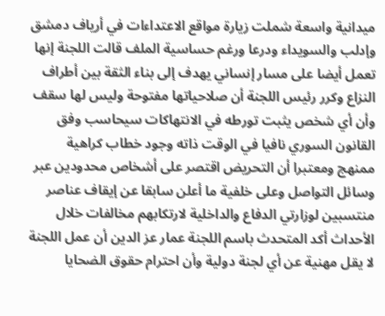ميدانية واسعة شملت زيارة مواقع الاعتداءات في أرياف دمشق وإدلب والسويداء ودرعا ورغم حساسية الملف قالت اللجنة إنها تعمل أيضا على مسار إنساني يهدف إلى بناء الثقة بين أطراف النزاع وكرر رئيس اللجنة أن صلاحياتها مفتوحة وليس لها سقف وأن أي شخص يثبت تورطه في الانتهاكات سيحاسب وفق القانون السوري نافيا في الوقت ذاته وجود خطاب كراهية ممنهج ومعتبرا أن التحريض اقتصر على أشخاص محدودين عبر وسائل التواصل وعلى خلفية ما أعلن سابقا عن إيقاف عناصر منتسبين لوزارتي الدفاع والداخلية لارتكابهم مخالفات خلال الأحداث أكد المتحدث باسم اللجنة عمار عز الدين أن عمل اللجنة لا يقل مهنية عن أي لجنة دولية وأن احترام حقوق الضحايا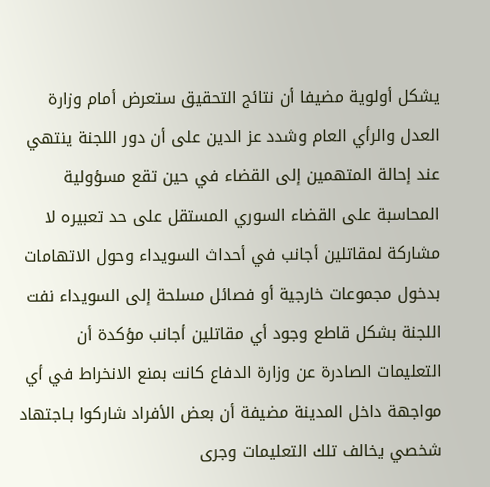يشكل أولوية مضيفا أن نتائج التحقيق ستعرض أمام وزارة العدل والرأي العام وشدد عز الدين على أن دور اللجنة ينتهي عند إحالة المتهمين إلى القضاء في حين تقع مسؤولية المحاسبة على القضاء السوري المستقل على حد تعبيره لا مشاركة لمقاتلين أجانب في أحداث السويداء وحول الاتهامات بدخول مجموعات خارجية أو فصائل مسلحة إلى السويداء نفت اللجنة بشكل قاطع وجود أي مقاتلين أجانب مؤكدة أن التعليمات الصادرة عن وزارة الدفاع كانت بمنع الانخراط في أي مواجهة داخل المدينة مضيفة أن بعض الأفراد شاركوا بـاجتهاد شخصي يخالف تلك التعليمات وجرى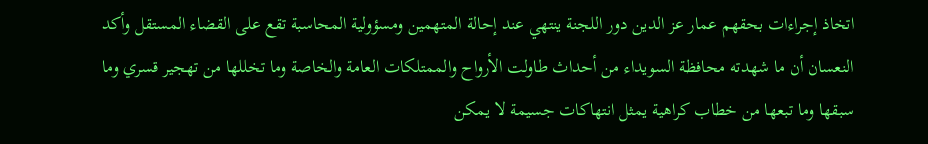اتخاذ إجراءات بحقهم عمار عز الدين دور اللجنة ينتهي عند إحالة المتهمين ومسؤولية المحاسبة تقع على القضاء المستقل وأكد النعسان أن ما شهدته محافظة السويداء من أحداث طاولت الأرواح والممتلكات العامة والخاصة وما تخللها من تهجير قسري وما سبقها وما تبعها من خطاب كراهية يمثل انتهاكات جسيمة لا يمكن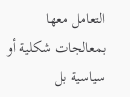التعامل معها بمعالجات شكلية أو سياسية بل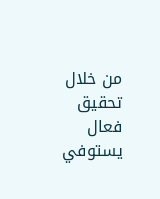من خلال تحقيق فعال يستوفي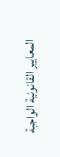المعايير القانونية الواجبة